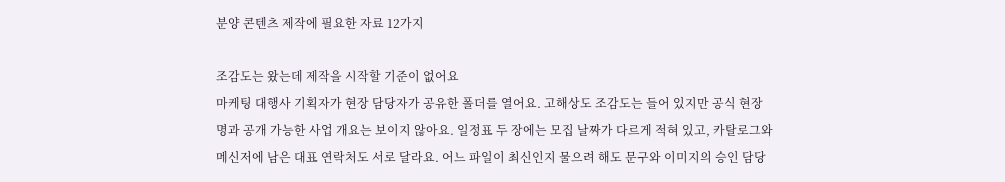분양 콘텐츠 제작에 필요한 자료 12가지

조감도는 왔는데 제작을 시작할 기준이 없어요
마케팅 대행사 기획자가 현장 담당자가 공유한 폴더를 열어요. 고해상도 조감도는 들어 있지만 공식 현장명과 공개 가능한 사업 개요는 보이지 않아요. 일정표 두 장에는 모집 날짜가 다르게 적혀 있고, 카탈로그와 메신저에 남은 대표 연락처도 서로 달라요. 어느 파일이 최신인지 물으려 해도 문구와 이미지의 승인 담당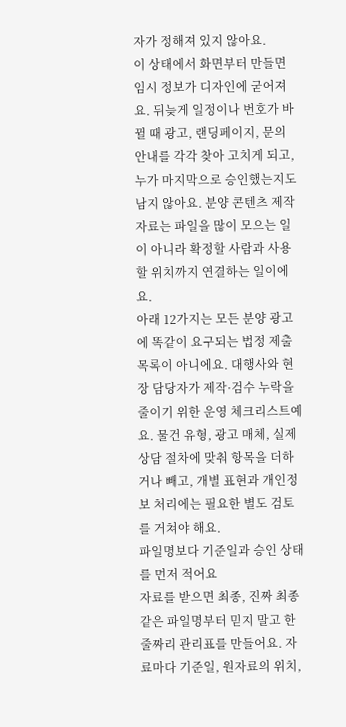자가 정해져 있지 않아요.
이 상태에서 화면부터 만들면 임시 정보가 디자인에 굳어져요. 뒤늦게 일정이나 번호가 바뀔 때 광고, 랜딩페이지, 문의 안내를 각각 찾아 고치게 되고, 누가 마지막으로 승인했는지도 남지 않아요. 분양 콘텐츠 제작 자료는 파일을 많이 모으는 일이 아니라 확정할 사람과 사용할 위치까지 연결하는 일이에요.
아래 12가지는 모든 분양 광고에 똑같이 요구되는 법정 제출 목록이 아니에요. 대행사와 현장 담당자가 제작·검수 누락을 줄이기 위한 운영 체크리스트예요. 물건 유형, 광고 매체, 실제 상담 절차에 맞춰 항목을 더하거나 빼고, 개별 표현과 개인정보 처리에는 필요한 별도 검토를 거쳐야 해요.
파일명보다 기준일과 승인 상태를 먼저 적어요
자료를 받으면 최종, 진짜 최종 같은 파일명부터 믿지 말고 한 줄짜리 관리표를 만들어요. 자료마다 기준일, 원자료의 위치,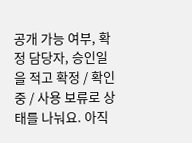공개 가능 여부, 확정 담당자, 승인일을 적고 확정 / 확인 중 / 사용 보류로 상태를 나눠요. 아직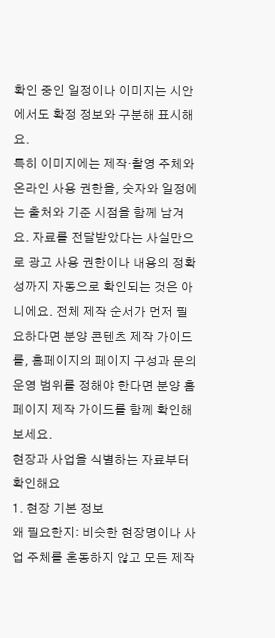확인 중인 일정이나 이미지는 시안에서도 확정 정보와 구분해 표시해요.
특히 이미지에는 제작·촬영 주체와 온라인 사용 권한을, 숫자와 일정에는 출처와 기준 시점을 함께 남겨요. 자료를 전달받았다는 사실만으로 광고 사용 권한이나 내용의 정확성까지 자동으로 확인되는 것은 아니에요. 전체 제작 순서가 먼저 필요하다면 분양 콘텐츠 제작 가이드를, 홈페이지의 페이지 구성과 문의 운영 범위를 정해야 한다면 분양 홈페이지 제작 가이드를 함께 확인해 보세요.
현장과 사업을 식별하는 자료부터 확인해요
1. 현장 기본 정보
왜 필요한지: 비슷한 현장명이나 사업 주체를 혼동하지 않고 모든 제작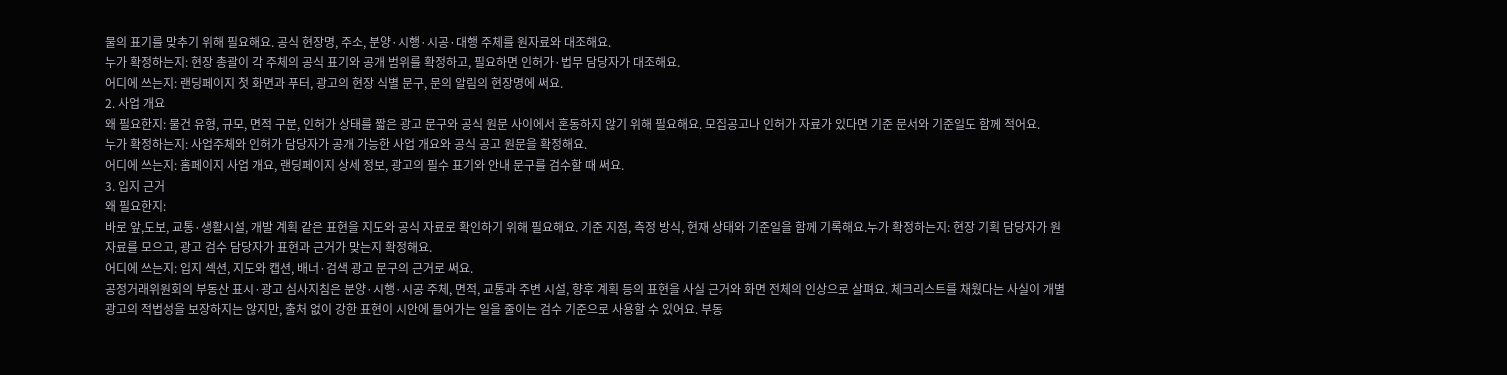물의 표기를 맞추기 위해 필요해요. 공식 현장명, 주소, 분양·시행·시공·대행 주체를 원자료와 대조해요.
누가 확정하는지: 현장 총괄이 각 주체의 공식 표기와 공개 범위를 확정하고, 필요하면 인허가·법무 담당자가 대조해요.
어디에 쓰는지: 랜딩페이지 첫 화면과 푸터, 광고의 현장 식별 문구, 문의 알림의 현장명에 써요.
2. 사업 개요
왜 필요한지: 물건 유형, 규모, 면적 구분, 인허가 상태를 짧은 광고 문구와 공식 원문 사이에서 혼동하지 않기 위해 필요해요. 모집공고나 인허가 자료가 있다면 기준 문서와 기준일도 함께 적어요.
누가 확정하는지: 사업주체와 인허가 담당자가 공개 가능한 사업 개요와 공식 공고 원문을 확정해요.
어디에 쓰는지: 홈페이지 사업 개요, 랜딩페이지 상세 정보, 광고의 필수 표기와 안내 문구를 검수할 때 써요.
3. 입지 근거
왜 필요한지:
바로 앞,도보, 교통·생활시설, 개발 계획 같은 표현을 지도와 공식 자료로 확인하기 위해 필요해요. 기준 지점, 측정 방식, 현재 상태와 기준일을 함께 기록해요.누가 확정하는지: 현장 기획 담당자가 원자료를 모으고, 광고 검수 담당자가 표현과 근거가 맞는지 확정해요.
어디에 쓰는지: 입지 섹션, 지도와 캡션, 배너·검색 광고 문구의 근거로 써요.
공정거래위원회의 부동산 표시·광고 심사지침은 분양·시행·시공 주체, 면적, 교통과 주변 시설, 향후 계획 등의 표현을 사실 근거와 화면 전체의 인상으로 살펴요. 체크리스트를 채웠다는 사실이 개별 광고의 적법성을 보장하지는 않지만, 출처 없이 강한 표현이 시안에 들어가는 일을 줄이는 검수 기준으로 사용할 수 있어요. 부동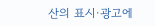산의 표시·광고에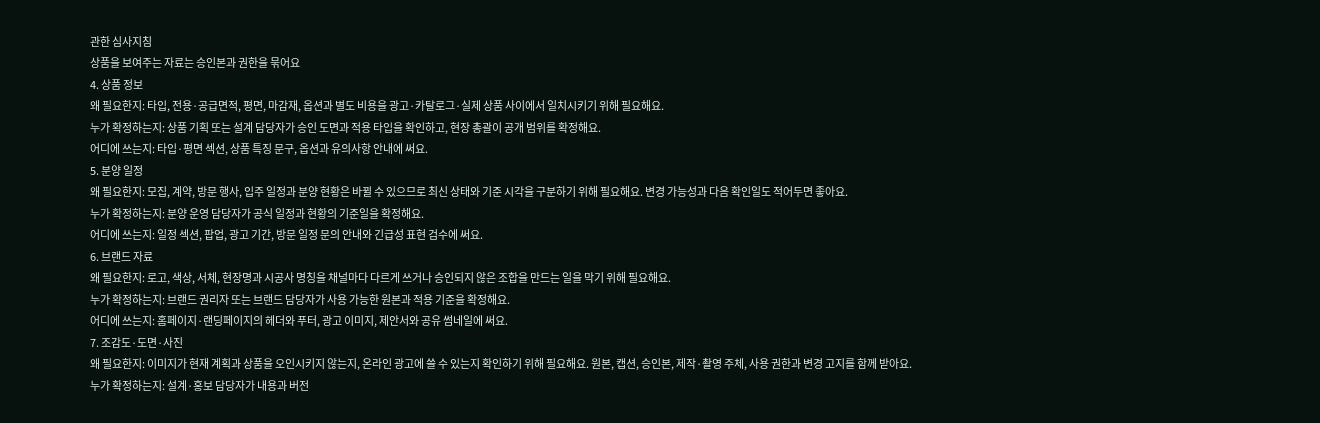관한 심사지침
상품을 보여주는 자료는 승인본과 권한을 묶어요
4. 상품 정보
왜 필요한지: 타입, 전용·공급면적, 평면, 마감재, 옵션과 별도 비용을 광고·카탈로그·실제 상품 사이에서 일치시키기 위해 필요해요.
누가 확정하는지: 상품 기획 또는 설계 담당자가 승인 도면과 적용 타입을 확인하고, 현장 총괄이 공개 범위를 확정해요.
어디에 쓰는지: 타입·평면 섹션, 상품 특징 문구, 옵션과 유의사항 안내에 써요.
5. 분양 일정
왜 필요한지: 모집, 계약, 방문 행사, 입주 일정과 분양 현황은 바뀔 수 있으므로 최신 상태와 기준 시각을 구분하기 위해 필요해요. 변경 가능성과 다음 확인일도 적어두면 좋아요.
누가 확정하는지: 분양 운영 담당자가 공식 일정과 현황의 기준일을 확정해요.
어디에 쓰는지: 일정 섹션, 팝업, 광고 기간, 방문 일정 문의 안내와 긴급성 표현 검수에 써요.
6. 브랜드 자료
왜 필요한지: 로고, 색상, 서체, 현장명과 시공사 명칭을 채널마다 다르게 쓰거나 승인되지 않은 조합을 만드는 일을 막기 위해 필요해요.
누가 확정하는지: 브랜드 권리자 또는 브랜드 담당자가 사용 가능한 원본과 적용 기준을 확정해요.
어디에 쓰는지: 홈페이지·랜딩페이지의 헤더와 푸터, 광고 이미지, 제안서와 공유 썸네일에 써요.
7. 조감도·도면·사진
왜 필요한지: 이미지가 현재 계획과 상품을 오인시키지 않는지, 온라인 광고에 쓸 수 있는지 확인하기 위해 필요해요. 원본, 캡션, 승인본, 제작·촬영 주체, 사용 권한과 변경 고지를 함께 받아요.
누가 확정하는지: 설계·홍보 담당자가 내용과 버전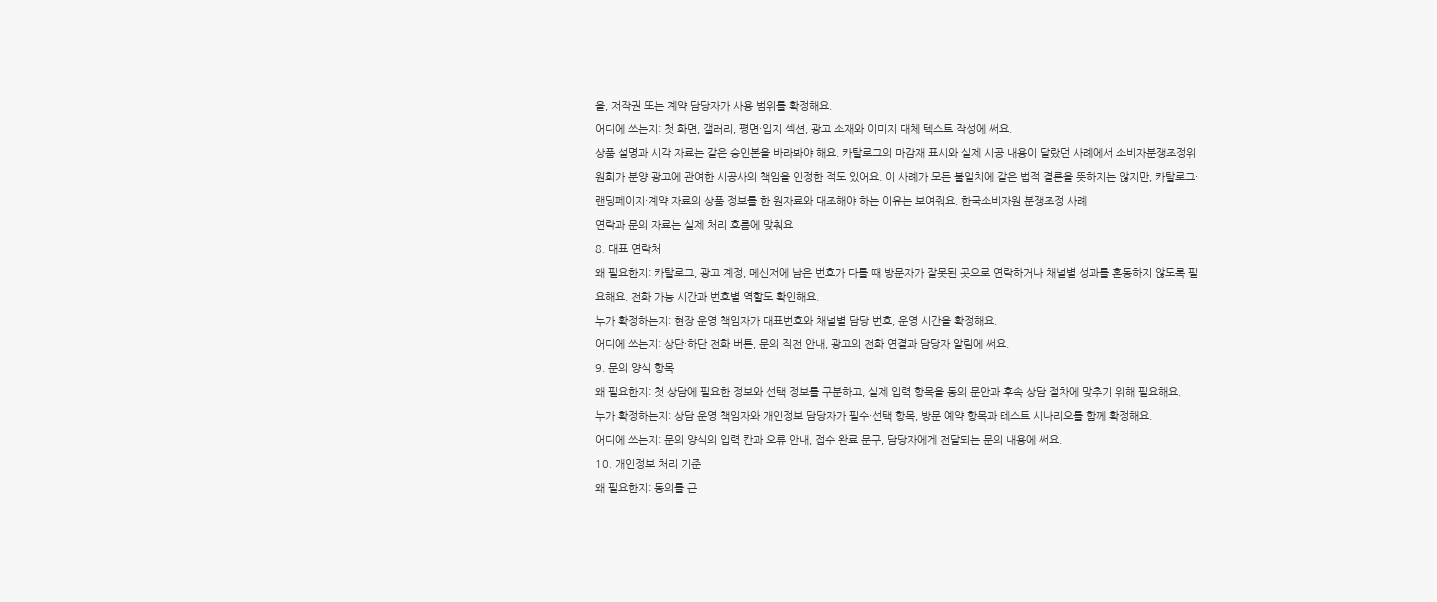을, 저작권 또는 계약 담당자가 사용 범위를 확정해요.
어디에 쓰는지: 첫 화면, 갤러리, 평면·입지 섹션, 광고 소재와 이미지 대체 텍스트 작성에 써요.
상품 설명과 시각 자료는 같은 승인본을 바라봐야 해요. 카탈로그의 마감재 표시와 실제 시공 내용이 달랐던 사례에서 소비자분쟁조정위원회가 분양 광고에 관여한 시공사의 책임을 인정한 적도 있어요. 이 사례가 모든 불일치에 같은 법적 결론을 뜻하지는 않지만, 카탈로그·랜딩페이지·계약 자료의 상품 정보를 한 원자료와 대조해야 하는 이유는 보여줘요. 한국소비자원 분쟁조정 사례
연락과 문의 자료는 실제 처리 흐름에 맞춰요
8. 대표 연락처
왜 필요한지: 카탈로그, 광고 계정, 메신저에 남은 번호가 다를 때 방문자가 잘못된 곳으로 연락하거나 채널별 성과를 혼동하지 않도록 필요해요. 전화 가능 시간과 번호별 역할도 확인해요.
누가 확정하는지: 현장 운영 책임자가 대표번호와 채널별 담당 번호, 운영 시간을 확정해요.
어디에 쓰는지: 상단·하단 전화 버튼, 문의 직전 안내, 광고의 전화 연결과 담당자 알림에 써요.
9. 문의 양식 항목
왜 필요한지: 첫 상담에 필요한 정보와 선택 정보를 구분하고, 실제 입력 항목을 동의 문안과 후속 상담 절차에 맞추기 위해 필요해요.
누가 확정하는지: 상담 운영 책임자와 개인정보 담당자가 필수·선택 항목, 방문 예약 항목과 테스트 시나리오를 함께 확정해요.
어디에 쓰는지: 문의 양식의 입력 칸과 오류 안내, 접수 완료 문구, 담당자에게 전달되는 문의 내용에 써요.
10. 개인정보 처리 기준
왜 필요한지: 동의를 근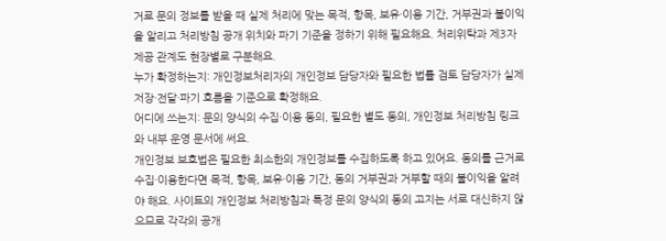거로 문의 정보를 받을 때 실제 처리에 맞는 목적, 항목, 보유·이용 기간, 거부권과 불이익을 알리고 처리방침 공개 위치와 파기 기준을 정하기 위해 필요해요. 처리위탁과 제3자 제공 관계도 현장별로 구분해요.
누가 확정하는지: 개인정보처리자의 개인정보 담당자와 필요한 법률 검토 담당자가 실제 저장·전달·파기 흐름을 기준으로 확정해요.
어디에 쓰는지: 문의 양식의 수집·이용 동의, 필요한 별도 동의, 개인정보 처리방침 링크와 내부 운영 문서에 써요.
개인정보 보호법은 필요한 최소한의 개인정보를 수집하도록 하고 있어요. 동의를 근거로 수집·이용한다면 목적, 항목, 보유·이용 기간, 동의 거부권과 거부할 때의 불이익을 알려야 해요. 사이트의 개인정보 처리방침과 특정 문의 양식의 동의 고지는 서로 대신하지 않으므로 각각의 공개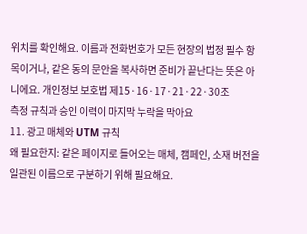위치를 확인해요. 이름과 전화번호가 모든 현장의 법정 필수 항목이거나, 같은 동의 문안을 복사하면 준비가 끝난다는 뜻은 아니에요. 개인정보 보호법 제15·16·17·21·22·30조
측정 규칙과 승인 이력이 마지막 누락을 막아요
11. 광고 매체와 UTM 규칙
왜 필요한지: 같은 페이지로 들어오는 매체, 캠페인, 소재 버전을 일관된 이름으로 구분하기 위해 필요해요.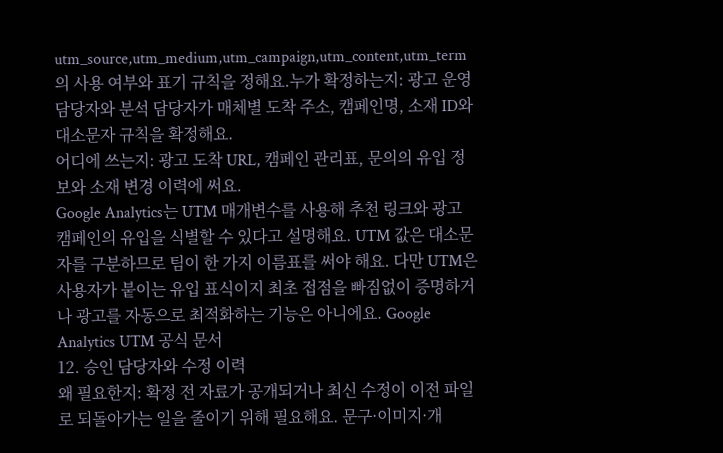utm_source,utm_medium,utm_campaign,utm_content,utm_term의 사용 여부와 표기 규칙을 정해요.누가 확정하는지: 광고 운영 담당자와 분석 담당자가 매체별 도착 주소, 캠페인명, 소재 ID와 대소문자 규칙을 확정해요.
어디에 쓰는지: 광고 도착 URL, 캠페인 관리표, 문의의 유입 정보와 소재 변경 이력에 써요.
Google Analytics는 UTM 매개변수를 사용해 추천 링크와 광고 캠페인의 유입을 식별할 수 있다고 설명해요. UTM 값은 대소문자를 구분하므로 팀이 한 가지 이름표를 써야 해요. 다만 UTM은 사용자가 붙이는 유입 표식이지 최초 접점을 빠짐없이 증명하거나 광고를 자동으로 최적화하는 기능은 아니에요. Google Analytics UTM 공식 문서
12. 승인 담당자와 수정 이력
왜 필요한지: 확정 전 자료가 공개되거나 최신 수정이 이전 파일로 되돌아가는 일을 줄이기 위해 필요해요. 문구·이미지·개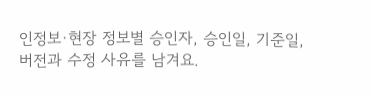인정보·현장 정보별 승인자, 승인일, 기준일, 버전과 수정 사유를 남겨요.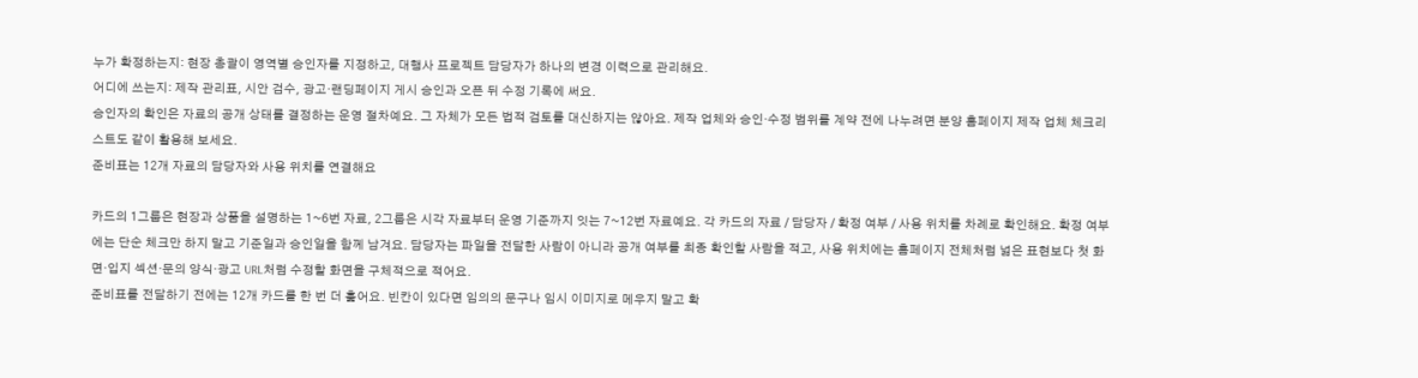누가 확정하는지: 현장 총괄이 영역별 승인자를 지정하고, 대행사 프로젝트 담당자가 하나의 변경 이력으로 관리해요.
어디에 쓰는지: 제작 관리표, 시안 검수, 광고·랜딩페이지 게시 승인과 오픈 뒤 수정 기록에 써요.
승인자의 확인은 자료의 공개 상태를 결정하는 운영 절차예요. 그 자체가 모든 법적 검토를 대신하지는 않아요. 제작 업체와 승인·수정 범위를 계약 전에 나누려면 분양 홈페이지 제작 업체 체크리스트도 같이 활용해 보세요.
준비표는 12개 자료의 담당자와 사용 위치를 연결해요

카드의 1그룹은 현장과 상품을 설명하는 1~6번 자료, 2그룹은 시각 자료부터 운영 기준까지 잇는 7~12번 자료예요. 각 카드의 자료 / 담당자 / 확정 여부 / 사용 위치를 차례로 확인해요. 확정 여부에는 단순 체크만 하지 말고 기준일과 승인일을 함께 남겨요. 담당자는 파일을 전달한 사람이 아니라 공개 여부를 최종 확인할 사람을 적고, 사용 위치에는 홈페이지 전체처럼 넓은 표현보다 첫 화면·입지 섹션·문의 양식·광고 URL처럼 수정할 화면을 구체적으로 적어요.
준비표를 전달하기 전에는 12개 카드를 한 번 더 훑어요. 빈칸이 있다면 임의의 문구나 임시 이미지로 메우지 말고 확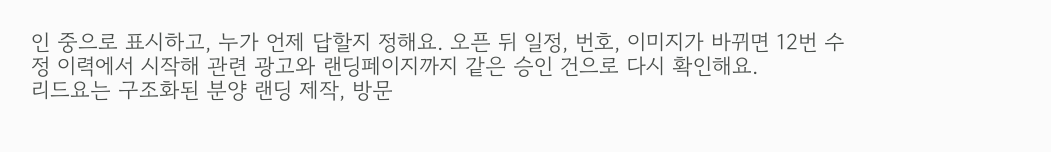인 중으로 표시하고, 누가 언제 답할지 정해요. 오픈 뒤 일정, 번호, 이미지가 바뀌면 12번 수정 이력에서 시작해 관련 광고와 랜딩페이지까지 같은 승인 건으로 다시 확인해요.
리드요는 구조화된 분양 랜딩 제작, 방문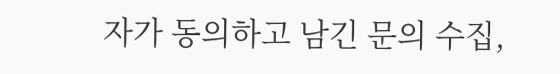자가 동의하고 남긴 문의 수집,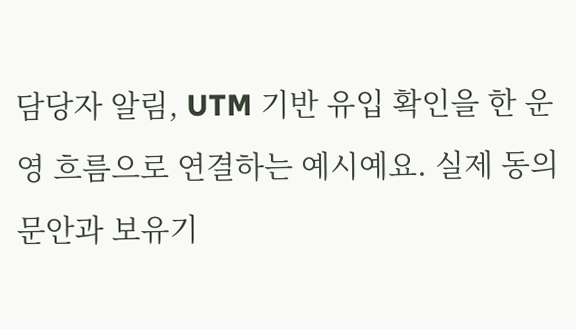담당자 알림, UTM 기반 유입 확인을 한 운영 흐름으로 연결하는 예시예요. 실제 동의 문안과 보유기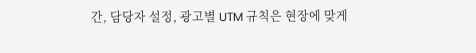간, 담당자 설정, 광고별 UTM 규칙은 현장에 맞게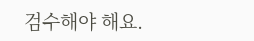검수해야 해요.